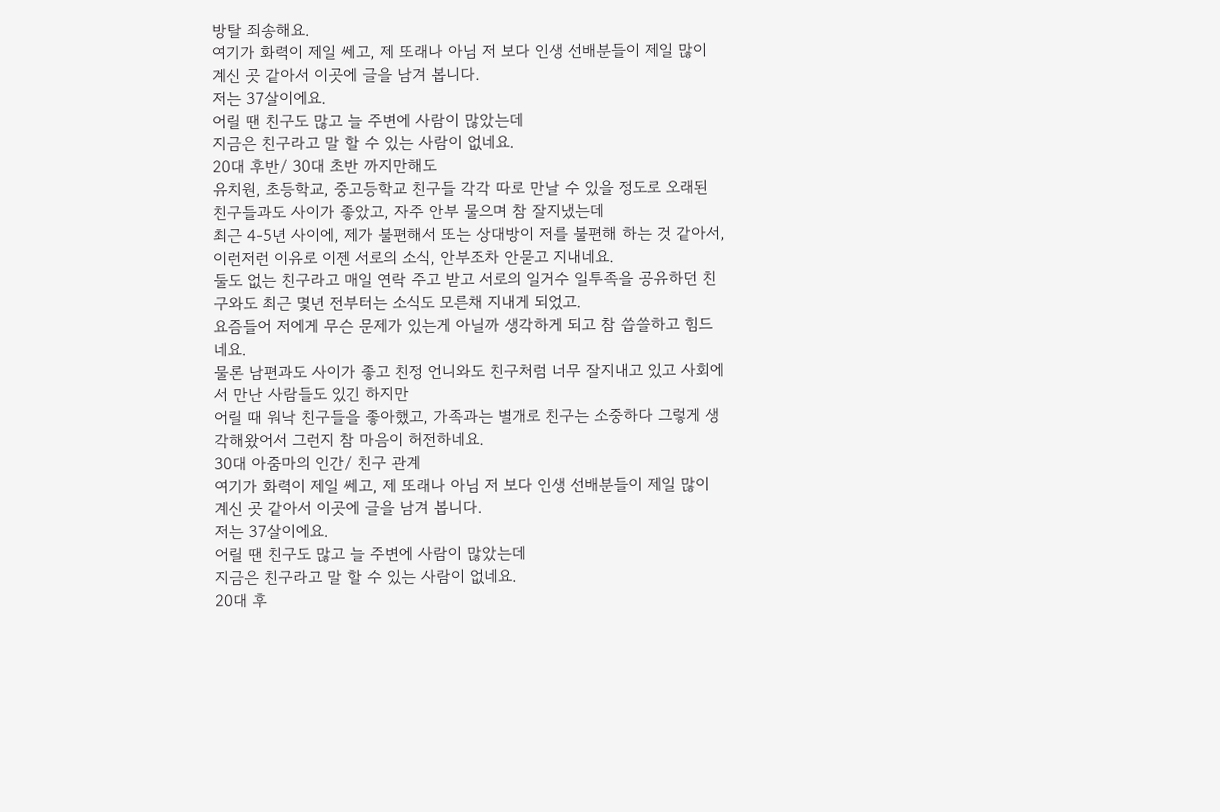방탈 죄송해요.
여기가 화력이 제일 쎄고, 제 또래나 아님 저 보다 인생 선배분들이 제일 많이 계신 곳 같아서 이곳에 글을 남겨 봅니다.
저는 37살이에요.
어릴 땐 친구도 많고 늘 주변에 사람이 많았는데
지금은 친구라고 말 할 수 있는 사람이 없네요.
20대 후반/ 30대 초반 까지만해도
유치원, 초등학교, 중고등학교 친구들 각각 따로 만날 수 있을 정도로 오래된 친구들과도 사이가 좋았고, 자주 안부 물으며 참 잘지냈는데
최근 4-5년 사이에, 제가 불편해서 또는 상대방이 저를 불편해 하는 것 같아서, 이런저런 이유로 이젠 서로의 소식, 안부조차 안묻고 지내네요.
둘도 없는 친구라고 매일 연락 주고 받고 서로의 일거수 일투족을 공유하던 친구와도 최근 몇년 전부터는 소식도 모른채 지내게 되었고.
요즘들어 저에게 무슨 문제가 있는게 아닐까 생각하게 되고 참 씁쓸하고 힘드네요.
물론 남편과도 사이가 좋고 친정 언니와도 친구처럼 너무 잘지내고 있고 사회에서 만난 사람들도 있긴 하지만
어릴 때 워낙 친구들을 좋아했고, 가족과는 별개로 친구는 소중하다 그렇게 생각해왔어서 그런지 참 마음이 허전하네요.
30대 아줌마의 인간/ 친구 관계
여기가 화력이 제일 쎄고, 제 또래나 아님 저 보다 인생 선배분들이 제일 많이 계신 곳 같아서 이곳에 글을 남겨 봅니다.
저는 37살이에요.
어릴 땐 친구도 많고 늘 주변에 사람이 많았는데
지금은 친구라고 말 할 수 있는 사람이 없네요.
20대 후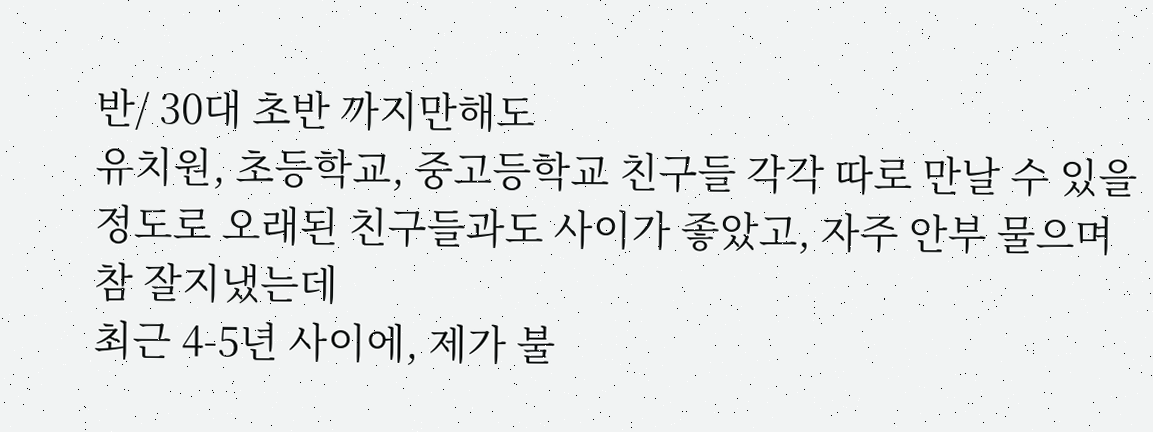반/ 30대 초반 까지만해도
유치원, 초등학교, 중고등학교 친구들 각각 따로 만날 수 있을 정도로 오래된 친구들과도 사이가 좋았고, 자주 안부 물으며 참 잘지냈는데
최근 4-5년 사이에, 제가 불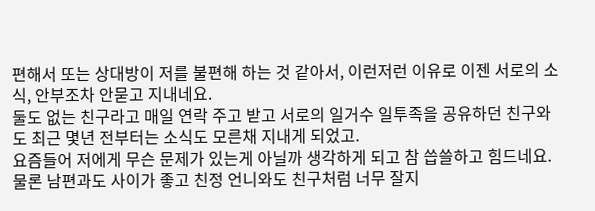편해서 또는 상대방이 저를 불편해 하는 것 같아서, 이런저런 이유로 이젠 서로의 소식, 안부조차 안묻고 지내네요.
둘도 없는 친구라고 매일 연락 주고 받고 서로의 일거수 일투족을 공유하던 친구와도 최근 몇년 전부터는 소식도 모른채 지내게 되었고.
요즘들어 저에게 무슨 문제가 있는게 아닐까 생각하게 되고 참 씁쓸하고 힘드네요.
물론 남편과도 사이가 좋고 친정 언니와도 친구처럼 너무 잘지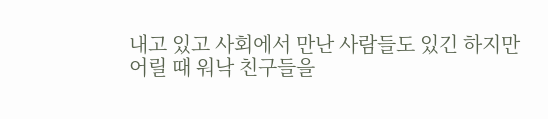내고 있고 사회에서 만난 사람들도 있긴 하지만
어릴 때 워낙 친구들을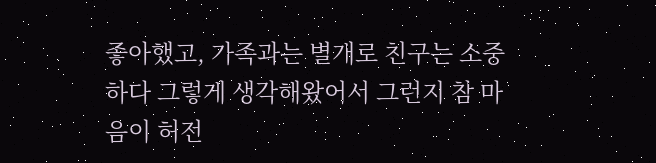좋아했고, 가족과는 별개로 친구는 소중하다 그렇게 생각해왔어서 그런지 참 마음이 허전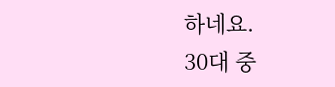하네요.
30대 중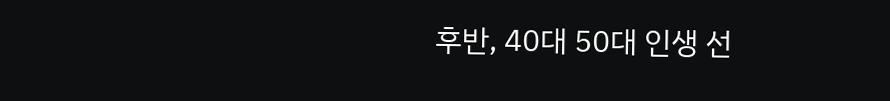후반, 40대 50대 인생 선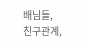배님들,
친구관계,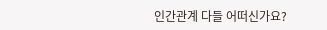인간관계 다들 어떠신가요?